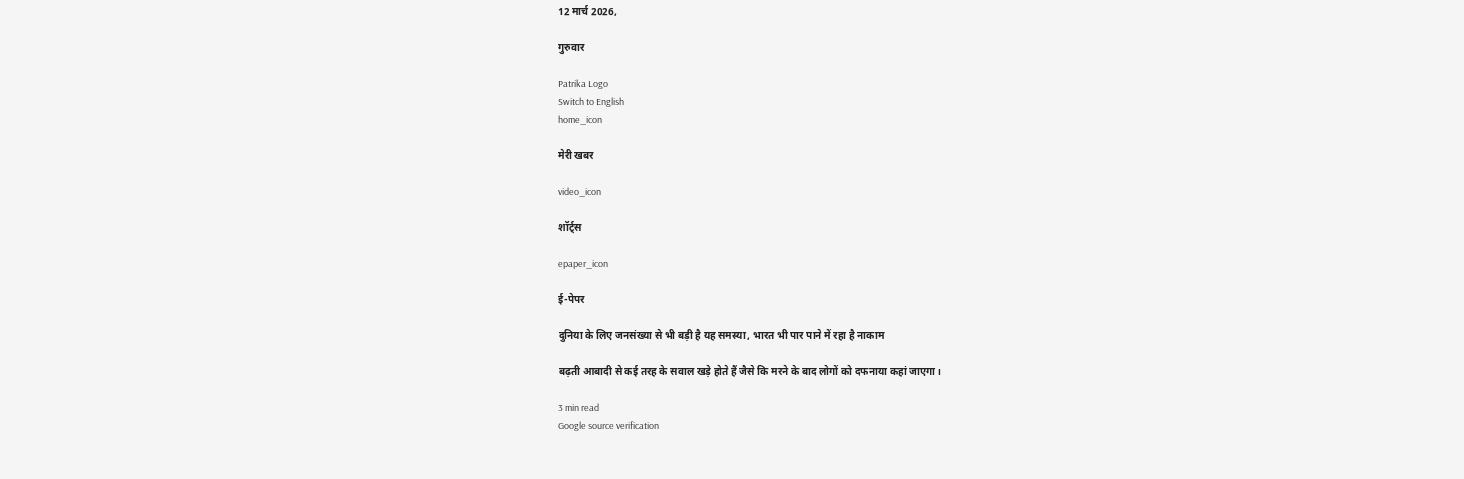12 मार्च 2026,

गुरुवार

Patrika Logo
Switch to English
home_icon

मेरी खबर

video_icon

शॉर्ट्स

epaper_icon

ई-पेपर

दुनिया के लिए जनसंख्या से भी बड़ी है यह समस्या, भारत भी पार पाने में रहा है नाकाम

बढ़ती आबादी से कई तरह के सवाल खड़े होते हैं जैसे कि मरने के बाद लोगों को दफनाया कहां जाएगा।

3 min read
Google source verification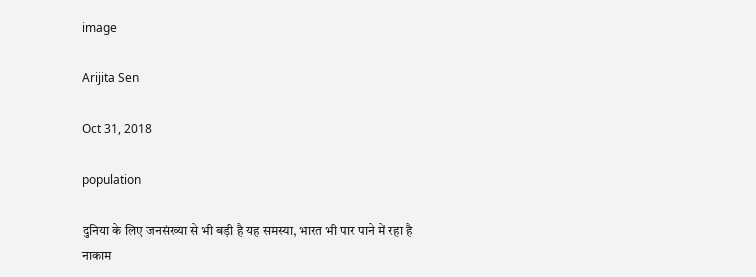image

Arijita Sen

Oct 31, 2018

population

दुनिया के लिए जनसंख्या से भी बड़ी है यह समस्या, भारत भी पार पाने में रहा है नाकाम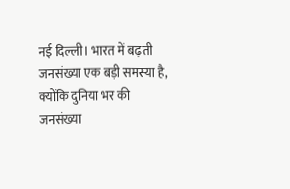नई दिल्ली। भारत में बढ़ती जनसंख्या एक बड़ी समस्या है, क्योंकि दुनिया भर की जनसंख्या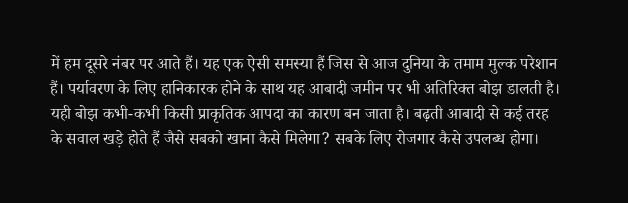में हम दूसरे नंबर पर आते हैं। यह एक ऐसी समस्या हैं जिस से आज दुनिया के तमाम मुल्क परेशान हैं। पर्यावरण के लिए हानिकारक होने के साथ यह आबादी जमीन पर भी अतिरिक्त बोझ डालती है। यही बोझ कभी-कभी किसी प्राकृतिक आपदा का कारण बन जाता है। बढ़ती आबादी से कई तरह के सवाल खड़े होते हैं जैसे सबको खाना कैसे मिलेगा? सबके लिए रोजगार कैसे उपलब्ध होगा।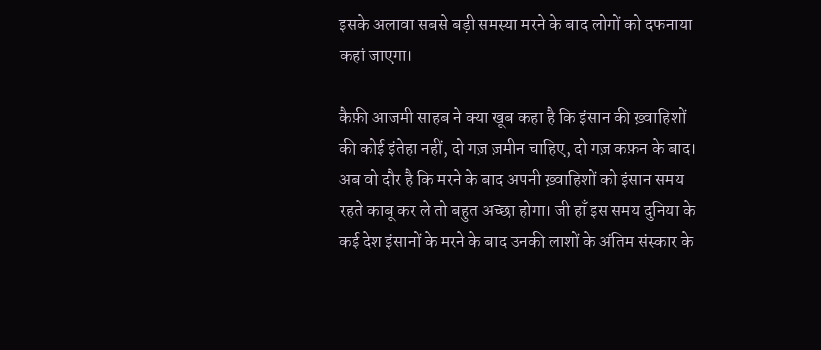इसके अलावा सबसे बड़ी समस्या मरने के बाद लोगों को दफनाया कहां जाएगा।

कैफ़ी आजमी साहब ने क्या खूब कहा है कि इंसान की ख़्वाहिशों की कोई इंतेहा नहीं, दो गज़ ज़मीन चाहिए, दो गज़ कफ़न के बाद। अब वो दौर है कि मरने के बाद अपनी ख़्वाहिशों को इंसान समय रहते काबू कर ले तो बहुत अच्छा होगा। जी हाँ इस समय दुनिया के कई देश इंसानों के मरने के बाद उनकी लाशों के अंतिम संस्कार के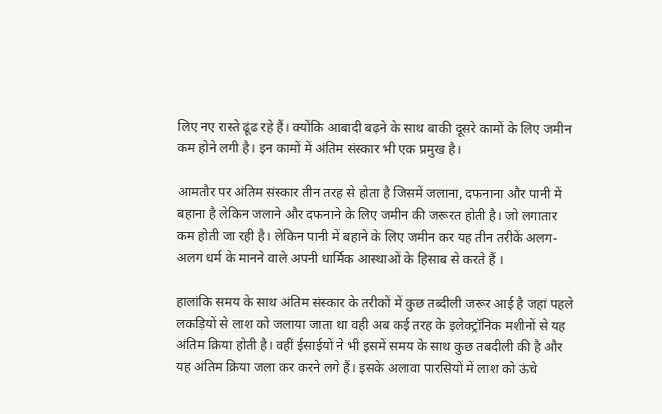लिए नए रास्ते ढूंढ रहे हैं। क्योंकि आबादी बढ़ने के साथ बाकी दूसरे कामों के लिए जमीन कम होने लगी है। इन कामों में अंतिम संस्कार भी एक प्रमुख है।

आमतौर पर अंतिम संस्कार तीन तरह से होता है जिसमें जलाना, दफनाना और पानी में बहाना है लेकिन जलाने और दफनाने के लिए जमीन की जरूरत होती है। जो लगातार कम होती जा रही है। लेकिन पानी में बहाने के लिए जमीन कर यह तीन तरीकें अलग-अलग धर्म के मानने वाले अपनी धार्मिक आस्थाओं के हिसाब से करते हैं ।

हालांकि समय के साथ अंतिम संस्कार के तरीकों में कुछ तब्दीली जरूर आई है जहां पहले लकड़ियों से लाश को जलाया जाता था वही अब कई तरह के इलेक्ट्रॉनिक मशीनों से यह अंतिम क्रिया होती है। वहीं ईसाईयों ने भी इसमें समय के साथ कुछ तबदीली की है और यह अंतिम क्रिया जला कर करने लगे हैं। इसके अलावा पारसियों में लाश को ऊंचे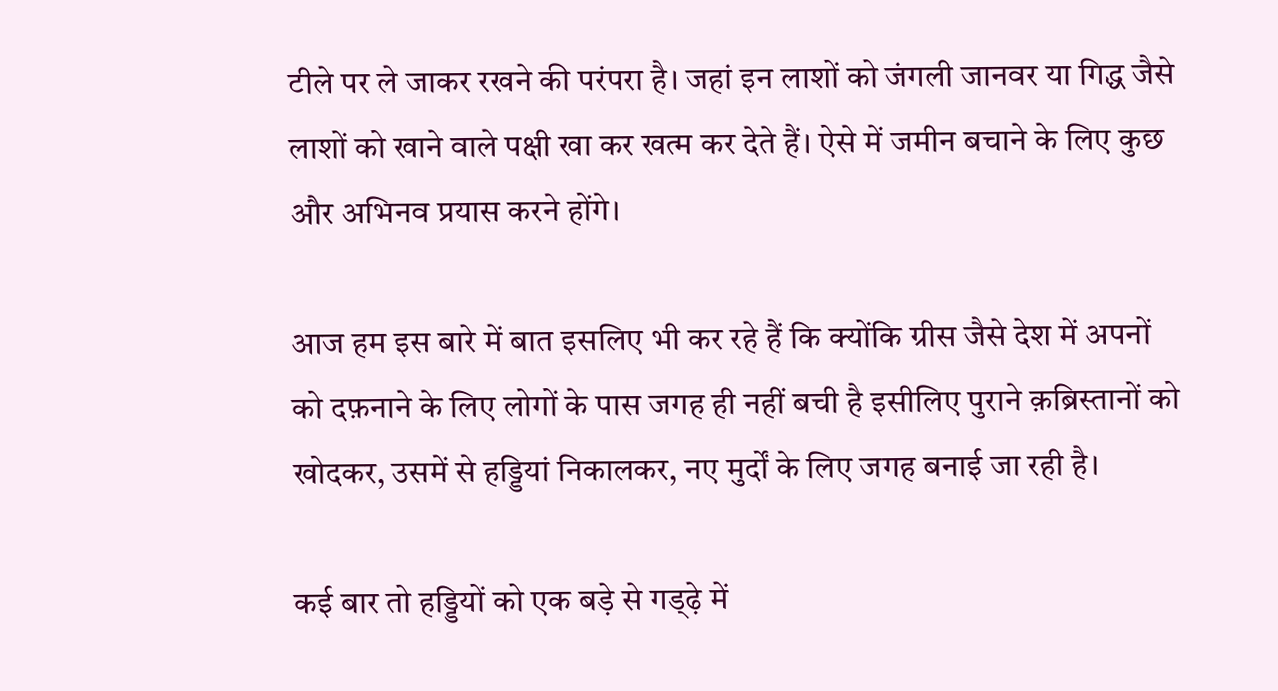टीले पर ले जाकर रखने की परंपरा है। जहां इन लाशों को जंगली जानवर या गिद्ध जैसे लाशों को खाने वाले पक्षी खा कर खत्म कर देते हैं। ऐसे में जमीन बचाने के लिए कुछ और अभिनव प्रयास करने होंगे।

आज हम इस बारे में बात इसलिए भी कर रहे हैं कि क्योंकि ग्रीस जैसे देश में अपनों को दफ़नाने के लिए लोगों के पास जगह ही नहीं बची है इसीलिए पुराने क़ब्रिस्तानों को खोदकर, उसमें से हड्डियां निकालकर, नए मुर्दों के लिए जगह बनाई जा रही है।

कई बार तो हड्डियों को एक बड़े से गड्ढ़े में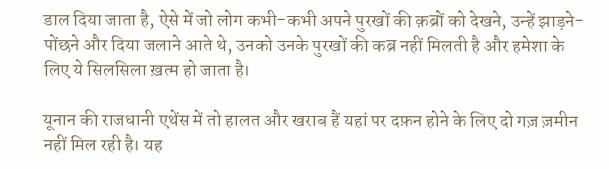डाल दिया जाता है, ऐसे में जो लोग कभी-कभी अपने पुरखों की क़ब्रों को देखने, उन्हें झाड़ने-पोंछने और दिया जलाने आते थे, उनको उनके पुरखों की कब्र नहीं मिलती है और हमेशा के लिए ये सिलसिला ख़त्म हो जाता है।

यूनान की राजधानी एथेंस में तो हालत और खराब हैं यहां पर दफ़न होने के लिए दो गज़ ज़मीन नहीं मिल रही है। यह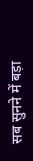सब सुनने में बड़ा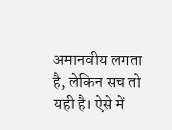अमानवीय लगता है, लेकिन सच तो यही है। ऐसे में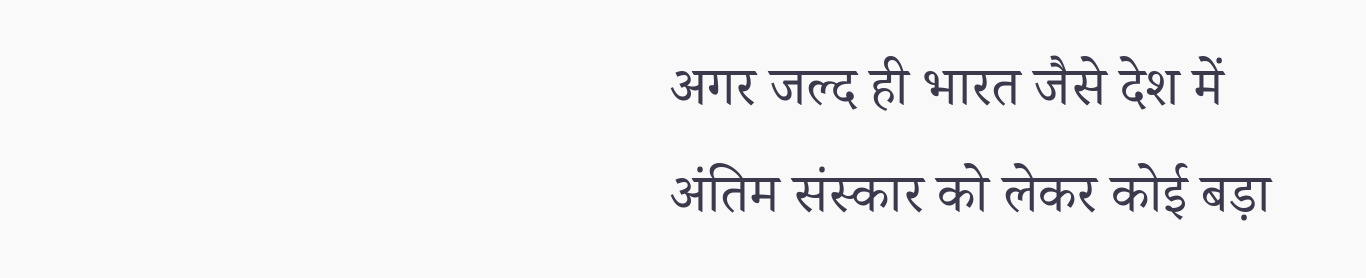अगर जल्द ही भारत जैसे देश में अंतिम संस्कार को लेकर कोई बड़ा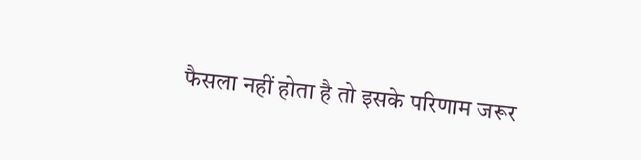फैसला नहीं होता है तो इसके परिणाम जरूर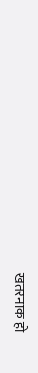खतरनाक हो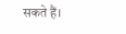सकते हैं।